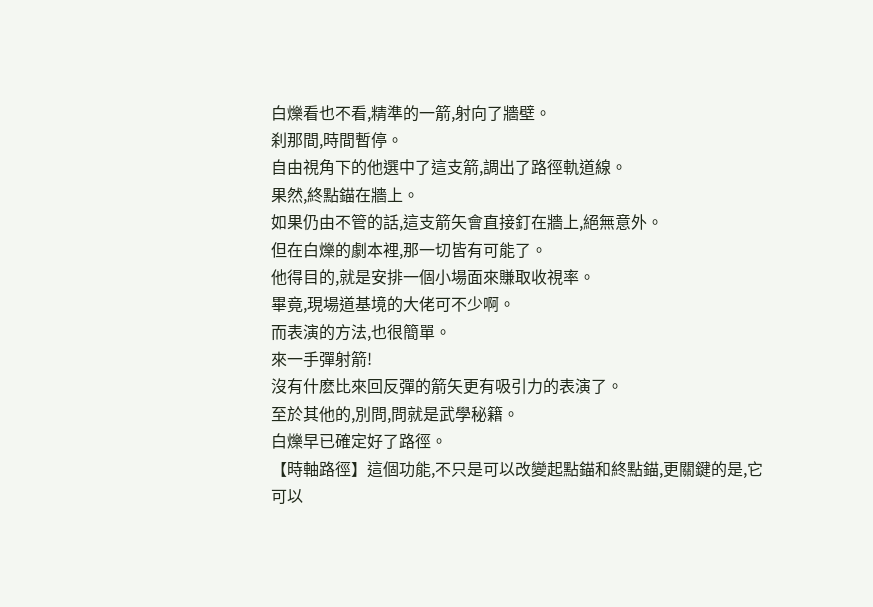白爍看也不看,精準的一箭,射向了牆壁。
刹那間,時間暫停。
自由視角下的他選中了這支箭,調出了路徑軌道線。
果然,終點錨在牆上。
如果仍由不管的話,這支箭矢會直接釘在牆上,絕無意外。
但在白爍的劇本裡,那一切皆有可能了。
他得目的,就是安排一個小場面來賺取收視率。
畢竟,現場道基境的大佬可不少啊。
而表演的方法,也很簡單。
來一手彈射箭!
沒有什麽比來回反彈的箭矢更有吸引力的表演了。
至於其他的,別問,問就是武學秘籍。
白爍早已確定好了路徑。
【時軸路徑】這個功能,不只是可以改變起點錨和終點錨,更關鍵的是,它可以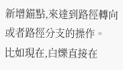新增錨點,來達到路徑轉向或者路徑分支的操作。
比如現在,白爍直接在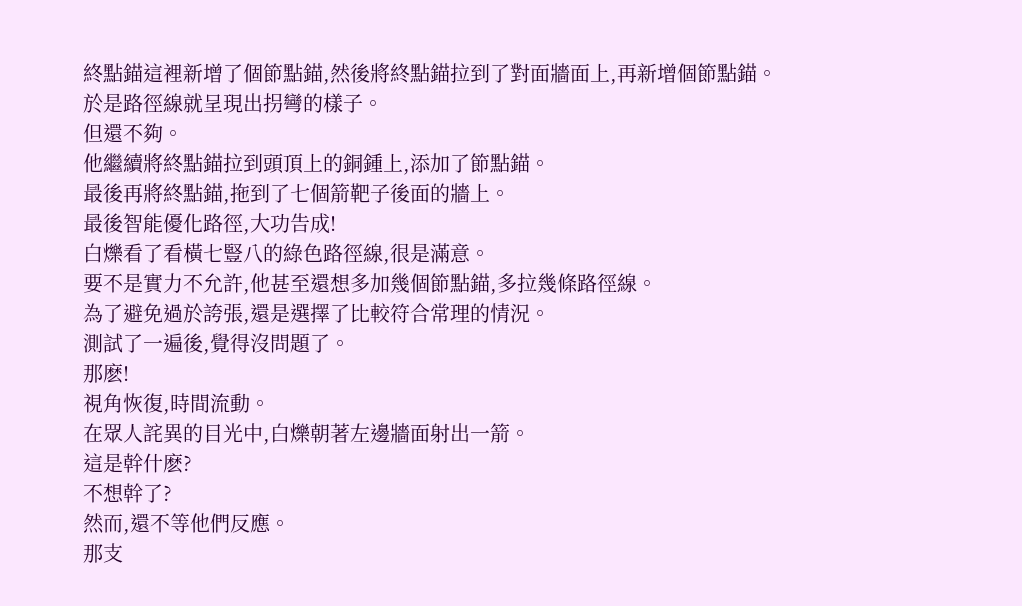終點錨這裡新增了個節點錨,然後將終點錨拉到了對面牆面上,再新增個節點錨。
於是路徑線就呈現出拐彎的樣子。
但還不夠。
他繼續將終點錨拉到頭頂上的銅鍾上,添加了節點錨。
最後再將終點錨,拖到了七個箭靶子後面的牆上。
最後智能優化路徑,大功告成!
白爍看了看橫七豎八的綠色路徑線,很是滿意。
要不是實力不允許,他甚至還想多加幾個節點錨,多拉幾條路徑線。
為了避免過於誇張,還是選擇了比較符合常理的情況。
測試了一遍後,覺得沒問題了。
那麽!
視角恢復,時間流動。
在眾人詫異的目光中,白爍朝著左邊牆面射出一箭。
這是幹什麽?
不想幹了?
然而,還不等他們反應。
那支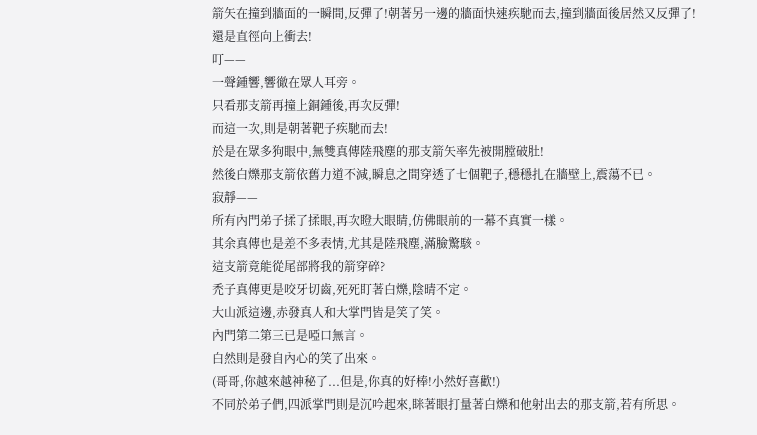箭矢在撞到牆面的一瞬間,反彈了!朝著另一邊的牆面快速疾馳而去,撞到牆面後居然又反彈了!還是直徑向上衝去!
叮——
一聲鍾響,響徹在眾人耳旁。
只看那支箭再撞上銅鍾後,再次反彈!
而這一次,則是朝著靶子疾馳而去!
於是在眾多狗眼中,無雙真傳陸飛塵的那支箭矢率先被開膛破肚!
然後白爍那支箭依舊力道不減,瞬息之間穿透了七個靶子,穩穩扎在牆壁上,震蕩不已。
寂靜——
所有內門弟子揉了揉眼,再次瞪大眼睛,仿佛眼前的一幕不真實一樣。
其余真傳也是差不多表情,尤其是陸飛塵,滿臉驚駭。
這支箭竟能從尾部將我的箭穿碎?
禿子真傳更是咬牙切齒,死死盯著白爍,陰晴不定。
大山派這邊,赤發真人和大掌門皆是笑了笑。
內門第二第三已是啞口無言。
白然則是發自內心的笑了出來。
(哥哥,你越來越神秘了...但是,你真的好棒!小然好喜歡!)
不同於弟子們,四派掌門則是沉吟起來,眯著眼打量著白爍和他射出去的那支箭,若有所思。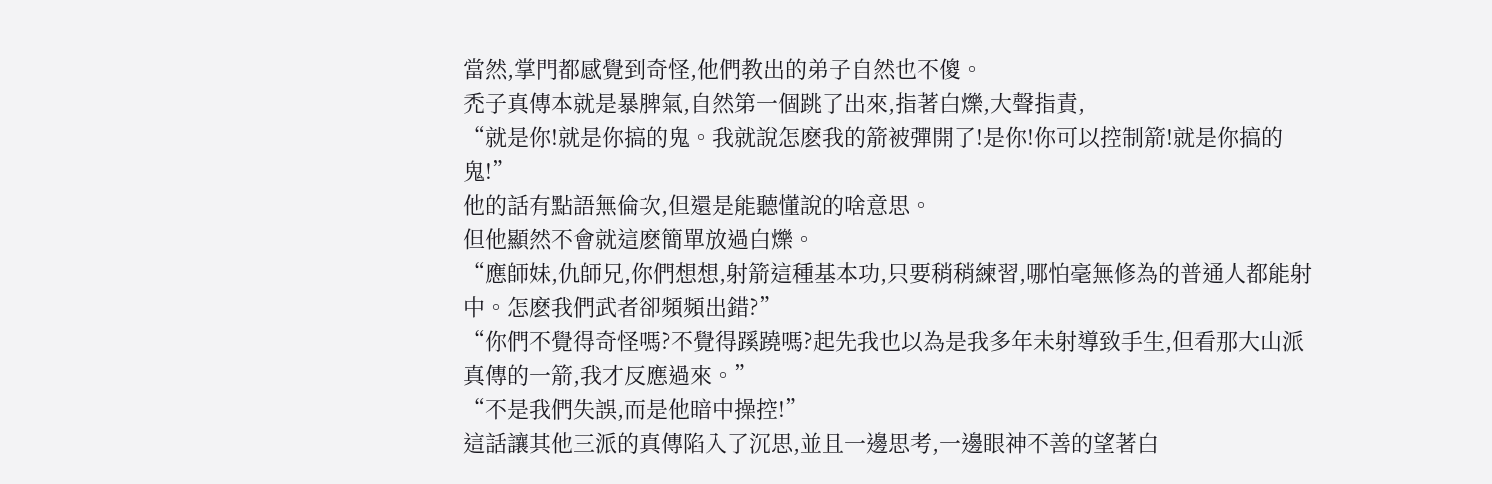當然,掌門都感覺到奇怪,他們教出的弟子自然也不傻。
禿子真傳本就是暴脾氣,自然第一個跳了出來,指著白爍,大聲指責,
“就是你!就是你搞的鬼。我就說怎麽我的箭被彈開了!是你!你可以控制箭!就是你搞的鬼!”
他的話有點語無倫次,但還是能聽懂說的啥意思。
但他顯然不會就這麽簡單放過白爍。
“應師妹,仇師兄,你們想想,射箭這種基本功,只要稍稍練習,哪怕毫無修為的普通人都能射中。怎麽我們武者卻頻頻出錯?”
“你們不覺得奇怪嗎?不覺得蹊蹺嗎?起先我也以為是我多年未射導致手生,但看那大山派真傳的一箭,我才反應過來。”
“不是我們失誤,而是他暗中操控!”
這話讓其他三派的真傳陷入了沉思,並且一邊思考,一邊眼神不善的望著白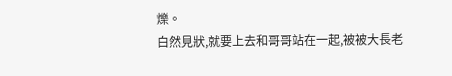爍。
白然見狀,就要上去和哥哥站在一起,被被大長老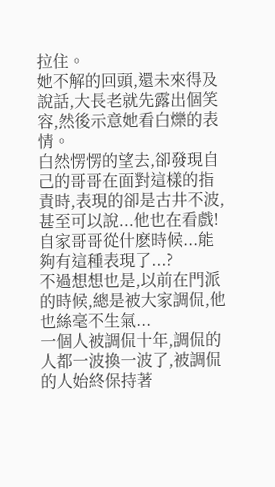拉住。
她不解的回頭,還未來得及說話,大長老就先露出個笑容,然後示意她看白爍的表情。
白然愣愣的望去,卻發現自己的哥哥在面對這樣的指責時,表現的卻是古井不波,甚至可以說...他也在看戲!
自家哥哥從什麽時候...能夠有這種表現了...?
不過想想也是,以前在門派的時候,總是被大家調侃,他也絲毫不生氣...
一個人被調侃十年,調侃的人都一波換一波了,被調侃的人始終保持著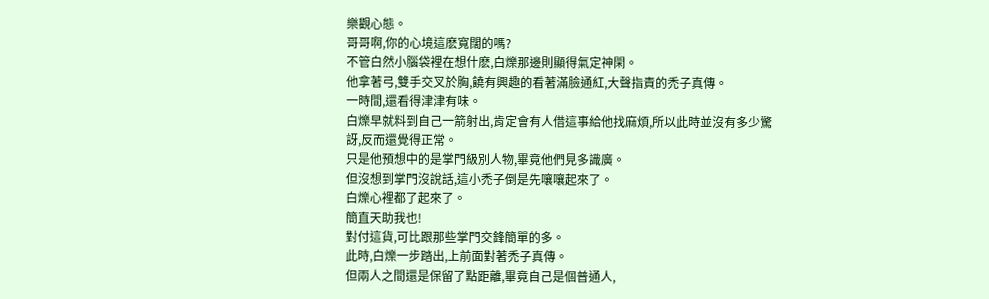樂觀心態。
哥哥啊,你的心境這麽寬闊的嗎?
不管白然小腦袋裡在想什麽,白爍那邊則顯得氣定神閑。
他拿著弓,雙手交叉於胸,饒有興趣的看著滿臉通紅,大聲指責的禿子真傳。
一時間,還看得津津有味。
白爍早就料到自己一箭射出,肯定會有人借這事給他找麻煩,所以此時並沒有多少驚訝,反而還覺得正常。
只是他預想中的是掌門級別人物,畢竟他們見多識廣。
但沒想到掌門沒說話,這小禿子倒是先嚷嚷起來了。
白爍心裡都了起來了。
簡直天助我也!
對付這貨,可比跟那些掌門交鋒簡單的多。
此時,白爍一步踏出,上前面對著禿子真傳。
但兩人之間還是保留了點距離,畢竟自己是個普通人,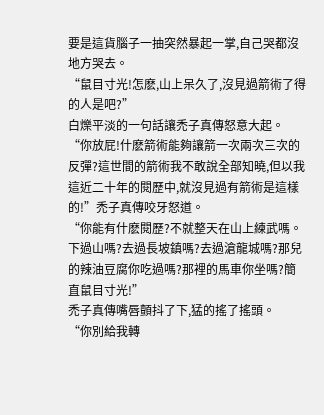要是這貨腦子一抽突然暴起一掌,自己哭都沒地方哭去。
“鼠目寸光!怎麽,山上呆久了,沒見過箭術了得的人是吧?”
白爍平淡的一句話讓禿子真傳怒意大起。
“你放屁!什麽箭術能夠讓箭一次兩次三次的反彈?這世間的箭術我不敢說全部知曉,但以我這近二十年的閱歷中,就沒見過有箭術是這樣的!”禿子真傳咬牙怒道。
“你能有什麽閱歷?不就整天在山上練武嗎。下過山嗎?去過長坡鎮嗎?去過滄龍城嗎?那兒的辣油豆腐你吃過嗎?那裡的馬車你坐嗎?簡直鼠目寸光!”
禿子真傳嘴唇顫抖了下,猛的搖了搖頭。
“你別給我轉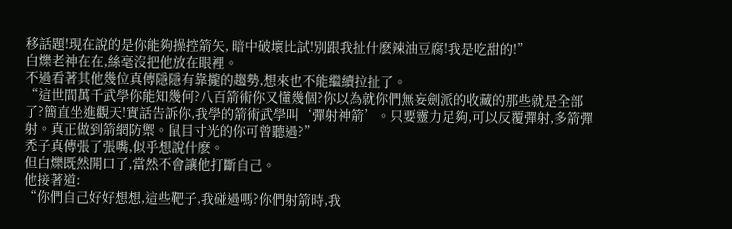移話題!現在說的是你能夠操控箭矢, 暗中破壞比試!別跟我扯什麽辣油豆腐!我是吃甜的!”
白爍老神在在,絲毫沒把他放在眼裡。
不過看著其他幾位真傳隱隱有靠攏的趨勢,想來也不能繼續拉扯了。
“這世間萬千武學你能知幾何?八百箭術你又懂幾個?你以為就你們無妄劍派的收藏的那些就是全部了?簡直坐進觀天!實話告訴你,我學的箭術武學叫‘彈射神箭’。只要靈力足夠,可以反覆彈射,多箭彈射。真正做到箭網防禦。鼠目寸光的你可曾聽過?”
禿子真傳張了張嘴,似乎想說什麽。
但白爍既然開口了,當然不會讓他打斷自己。
他接著道:
“你們自己好好想想,這些靶子,我碰過嗎?你們射箭時,我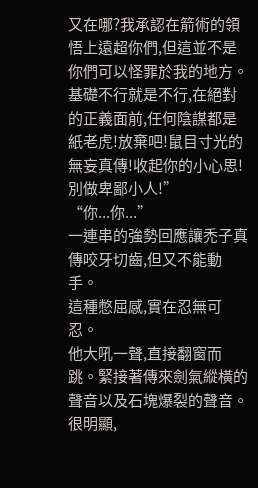又在哪?我承認在箭術的領悟上遠超你們,但這並不是你們可以怪罪於我的地方。基礎不行就是不行,在絕對的正義面前,任何陰謀都是紙老虎!放棄吧!鼠目寸光的無妄真傳!收起你的小心思!別做卑鄙小人!”
“你...你...”
一連串的強勢回應讓禿子真傳咬牙切齒,但又不能動手。
這種憋屈感,實在忍無可忍。
他大吼一聲,直接翻窗而跳。緊接著傳來劍氣縱橫的聲音以及石塊爆裂的聲音。
很明顯,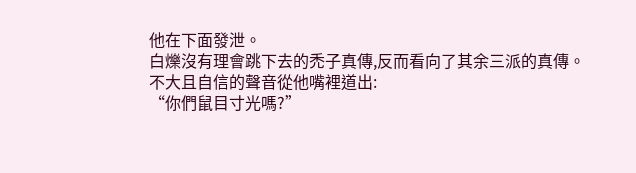他在下面發泄。
白爍沒有理會跳下去的禿子真傳,反而看向了其余三派的真傳。
不大且自信的聲音從他嘴裡道出:
“你們鼠目寸光嗎?”